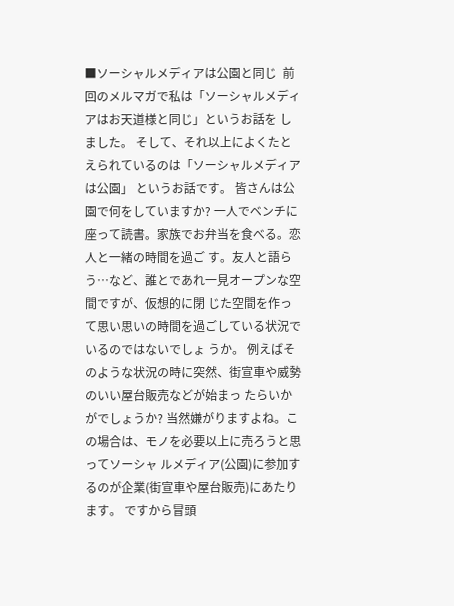■ソーシャルメディアは公園と同じ  前回のメルマガで私は「ソーシャルメディアはお天道様と同じ」というお話を しました。 そして、それ以上によくたとえられているのは「ソーシャルメディアは公園」 というお話です。 皆さんは公園で何をしていますか? 一人でベンチに座って読書。家族でお弁当を食べる。恋人と一緒の時間を過ご す。友人と語らう…など、誰とであれ一見オープンな空間ですが、仮想的に閉 じた空間を作って思い思いの時間を過ごしている状況でいるのではないでしょ うか。 例えばそのような状況の時に突然、街宣車や威勢のいい屋台販売などが始まっ たらいかがでしょうか? 当然嫌がりますよね。この場合は、モノを必要以上に売ろうと思ってソーシャ ルメディア(公園)に参加するのが企業(街宣車や屋台販売)にあたります。 ですから冒頭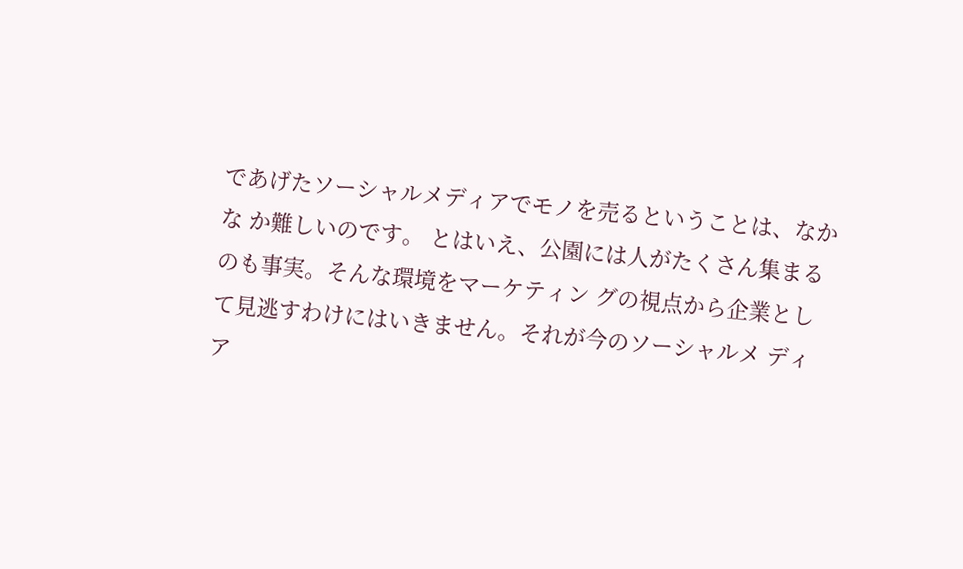であげたソーシャルメディアでモノを売るということは、なかな か難しいのです。 とはいえ、公園には人がたくさん集まるのも事実。そんな環境をマーケティン グの視点から企業として見逃すわけにはいきません。それが今のソーシャルメ ディア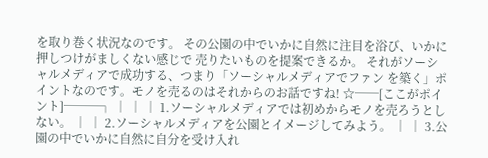を取り巻く状況なのです。 その公園の中でいかに自然に注目を浴び、いかに押しつけがましくない感じで 売りたいものを提案できるか。 それがソーシャルメディアで成功する、つまり「ソーシャルメディアでファン を築く」ポイントなのです。モノを売るのはそれからのお話ですね! ☆──[ここがポイント]───┐ │ │ │ 1.ソーシャルメディアでは初めからモノを売ろうとしない。 │ │ 2.ソーシャルメディアを公園とイメージしてみよう。 │ │ 3.公園の中でいかに自然に自分を受け入れ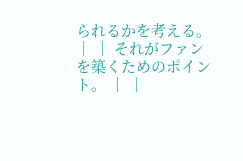られるかを考える。 │ │ それがファンを築くためのポイント。 │ │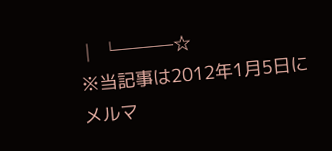│ └───☆
※当記事は2012年1月5日にメルマ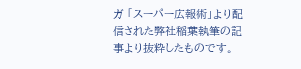ガ 「スーパー広報術」より配信された弊社稲葉執筆の記事より抜粋したものです。